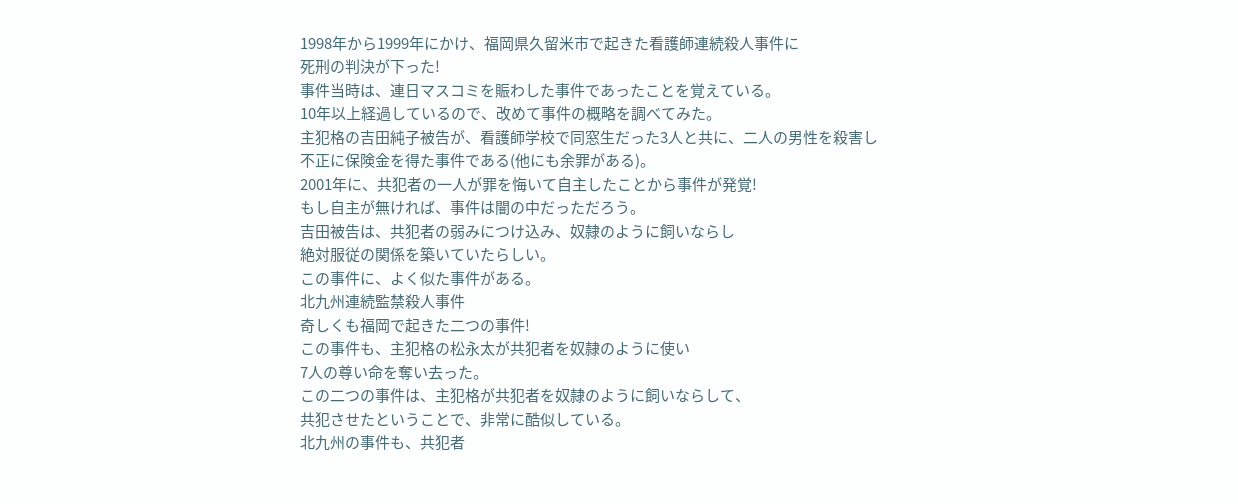1998年から1999年にかけ、福岡県久留米市で起きた看護師連続殺人事件に
死刑の判決が下った!
事件当時は、連日マスコミを賑わした事件であったことを覚えている。
10年以上経過しているので、改めて事件の概略を調べてみた。
主犯格の吉田純子被告が、看護師学校で同窓生だった3人と共に、二人の男性を殺害し
不正に保険金を得た事件である(他にも余罪がある)。
2001年に、共犯者の一人が罪を悔いて自主したことから事件が発覚!
もし自主が無ければ、事件は闇の中だっただろう。
吉田被告は、共犯者の弱みにつけ込み、奴隷のように飼いならし
絶対服従の関係を築いていたらしい。
この事件に、よく似た事件がある。
北九州連続監禁殺人事件
奇しくも福岡で起きた二つの事件!
この事件も、主犯格の松永太が共犯者を奴隷のように使い
7人の尊い命を奪い去った。
この二つの事件は、主犯格が共犯者を奴隷のように飼いならして、
共犯させたということで、非常に酷似している。
北九州の事件も、共犯者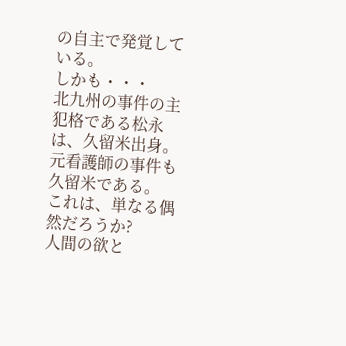の自主で発覚している。
しかも・・・
北九州の事件の主犯格である松永は、久留米出身。
元看護師の事件も久留米である。
これは、単なる偶然だろうか?
人間の欲と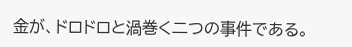金が、ドロドロと渦巻く二つの事件である。